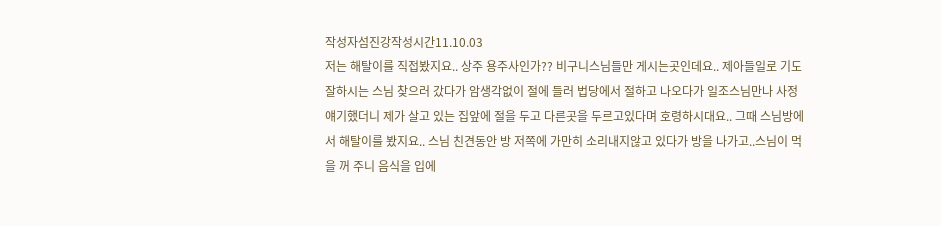작성자섬진강작성시간11.10.03
저는 해탈이를 직접봤지요.. 상주 용주사인가?? 비구니스님들만 게시는곳인데요.. 제아들일로 기도 잘하시는 스님 찾으러 갔다가 암생각없이 절에 들러 법당에서 절하고 나오다가 일조스님만나 사정얘기했더니 제가 살고 있는 집앞에 절을 두고 다른곳을 두르고있다며 호령하시대요.. 그때 스님방에서 해탈이를 봤지요.. 스님 친견동안 방 저쪽에 가만히 소리내지않고 있다가 방을 나가고..스님이 먹을 꺼 주니 음식을 입에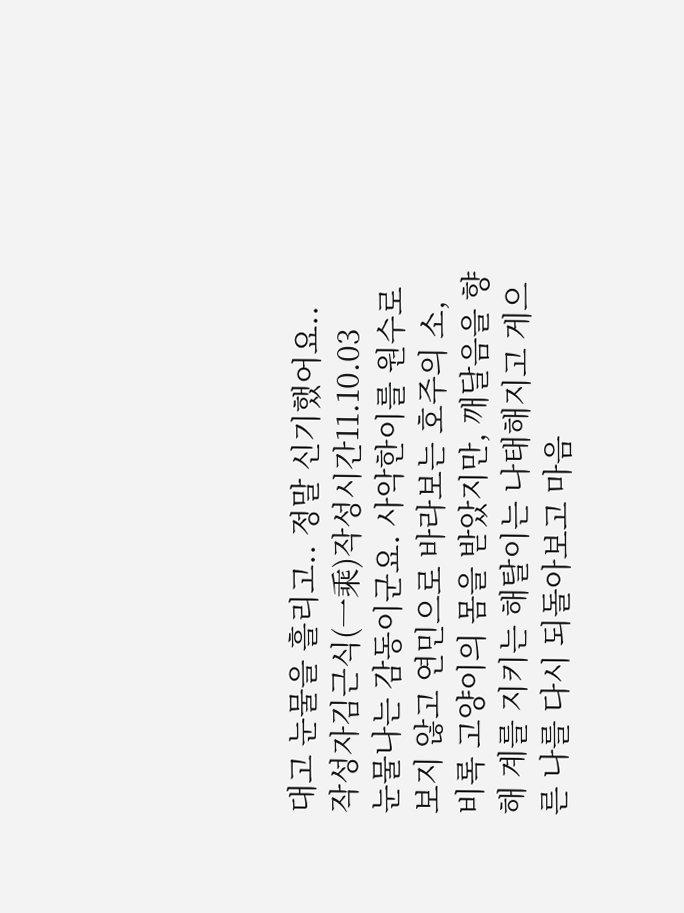대고 눈물을 흘리고.. 정말 신기했어요..
작성자김근식(一乘)작성시간11.10.03
눈물나는 감동이군요. 사악한이를 원수로 보지 않고 연민으로 바라보는 호주의 소, 비록 고양이의 몸을 받았지만, 깨달음을 향해 계를 지키는 해탈이는 나태해지고 게으른 나를 다시 되돌아보고 마음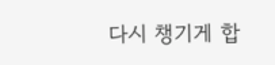다시 챙기게 합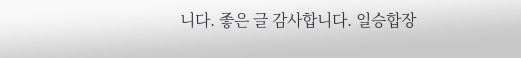니다. 좋은 글 감사합니다. 일승합장